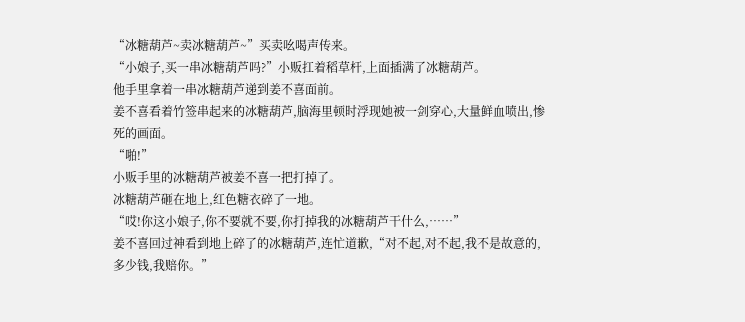“冰糖葫芦~卖冰糖葫芦~”买卖吆喝声传来。
“小娘子,买一串冰糖葫芦吗?”小贩扛着稻草杆,上面插满了冰糖葫芦。
他手里拿着一串冰糖葫芦递到姜不喜面前。
姜不喜看着竹签串起来的冰糖葫芦,脑海里顿时浮现她被一剑穿心,大量鲜血喷出,惨死的画面。
“啪!”
小贩手里的冰糖葫芦被姜不喜一把打掉了。
冰糖葫芦砸在地上,红色糖衣碎了一地。
“哎!你这小娘子,你不要就不要,你打掉我的冰糖葫芦干什么,……”
姜不喜回过神看到地上碎了的冰糖葫芦,连忙道歉,“对不起,对不起,我不是故意的,多少钱,我赔你。”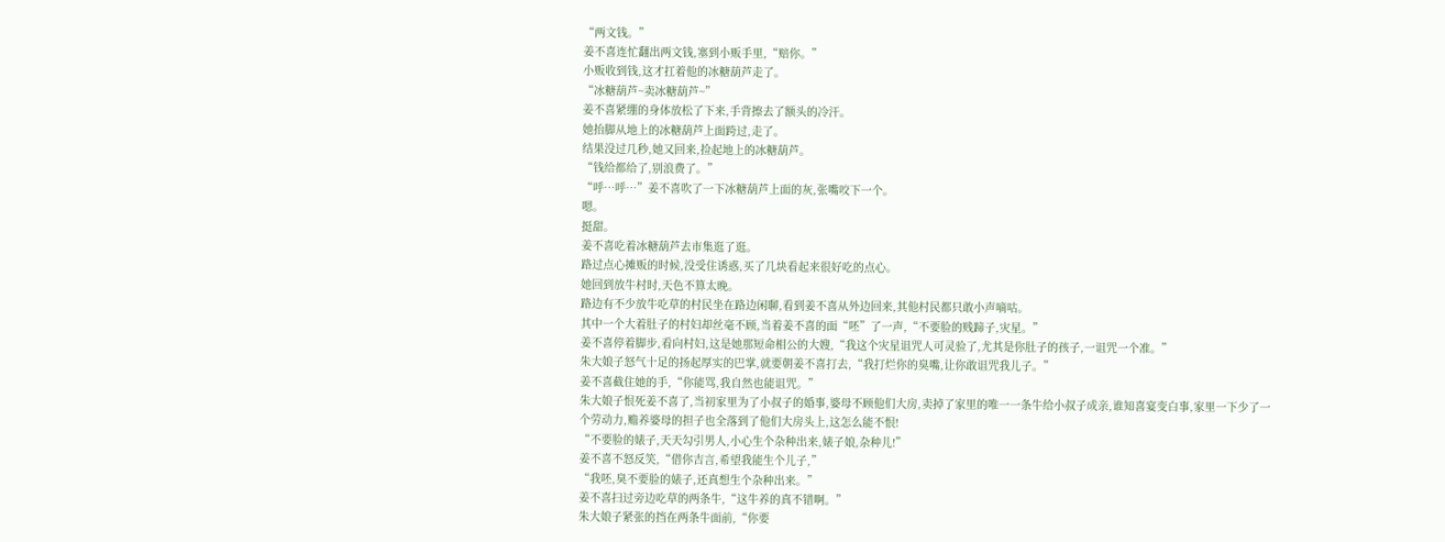“两文钱。”
姜不喜连忙翻出两文钱,塞到小贩手里,“赔你。”
小贩收到钱,这才扛着他的冰糖葫芦走了。
“冰糖葫芦~卖冰糖葫芦~”
姜不喜紧绷的身体放松了下来,手背擦去了额头的冷汗。
她抬脚从地上的冰糖葫芦上面跨过,走了。
结果没过几秒,她又回来,捡起地上的冰糖葫芦。
“钱给都给了,别浪费了。”
“呼…呼…”姜不喜吹了一下冰糖葫芦上面的灰,张嘴咬下一个。
嗯。
挺甜。
姜不喜吃着冰糖葫芦去市集逛了逛。
路过点心摊贩的时候,没受住诱惑,买了几块看起来很好吃的点心。
她回到放牛村时,天色不算太晚。
路边有不少放牛吃草的村民坐在路边闲聊,看到姜不喜从外边回来,其他村民都只敢小声嘀咕。
其中一个大着肚子的村妇却丝毫不顾,当着姜不喜的面“呸”了一声,“不要脸的贱蹄子,灾星。”
姜不喜停着脚步,看向村妇,这是她那短命相公的大嫂,“我这个灾星诅咒人可灵验了,尤其是你肚子的孩子,一诅咒一个准。”
朱大娘子怒气十足的扬起厚实的巴掌,就要朝姜不喜打去,“我打烂你的臭嘴,让你敢诅咒我儿子。”
姜不喜截住她的手,“你能骂,我自然也能诅咒。”
朱大娘子恨死姜不喜了,当初家里为了小叔子的婚事,婆母不顾他们大房,卖掉了家里的唯一一条牛给小叔子成亲,谁知喜宴变白事,家里一下少了一个劳动力,赡养婆母的担子也全落到了他们大房头上,这怎么能不恨!
“不要脸的婊子,天天勾引男人,小心生个杂种出来,婊子娘,杂种儿!”
姜不喜不怒反笑,“借你吉言,希望我能生个儿子,”
“我呸,臭不要脸的婊子,还真想生个杂种出来。”
姜不喜扫过旁边吃草的两条牛,“这牛养的真不错啊。”
朱大娘子紧张的挡在两条牛面前,“你要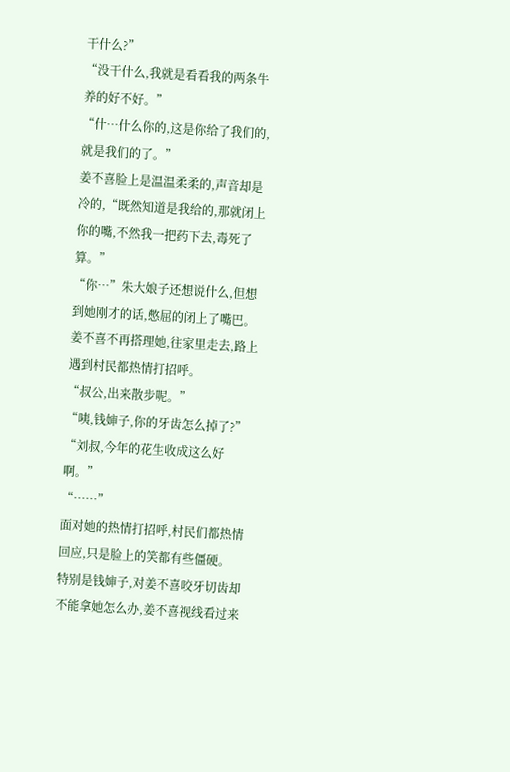干什么?”
“没干什么,我就是看看我的两条牛养的好不好。”
“什…什么你的,这是你给了我们的,就是我们的了。”
姜不喜脸上是温温柔柔的,声音却是冷的,“既然知道是我给的,那就闭上你的嘴,不然我一把药下去,毒死了算。”
“你…”朱大娘子还想说什么,但想到她刚才的话,憋屈的闭上了嘴巴。
姜不喜不再搭理她,往家里走去,路上遇到村民都热情打招呼。
“叔公,出来散步呢。”
“咦,钱婶子,你的牙齿怎么掉了?”
“刘叔,今年的花生收成这么好啊。”
“……”
面对她的热情打招呼,村民们都热情回应,只是脸上的笑都有些僵硬。
特别是钱婶子,对姜不喜咬牙切齿却不能拿她怎么办,姜不喜视线看过来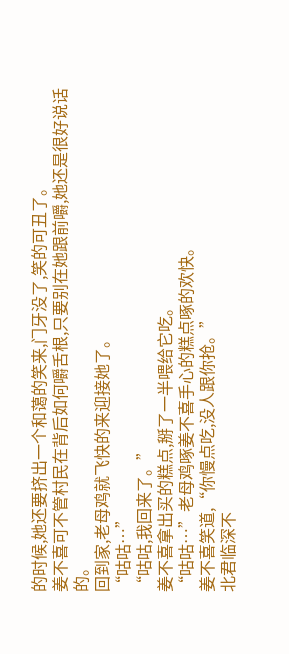的时候,她还要挤出一个和蔼的笑来,门牙没了,笑的可丑了。
姜不喜可不管村民在背后如何嚼舌根,只要别在她跟前嚼,她还是很好说话的。
回到家,老母鸡就飞快的来迎接她了。
“咕咕…”
“咕咕,我回来了。”
姜不喜拿出买的糕点,掰了一半喂给它吃。
“咕咕…”老母鸡啄姜不喜手心的糕点啄的欢快。
姜不喜笑道,“你慢点吃,没人跟你抢。”
北君临深不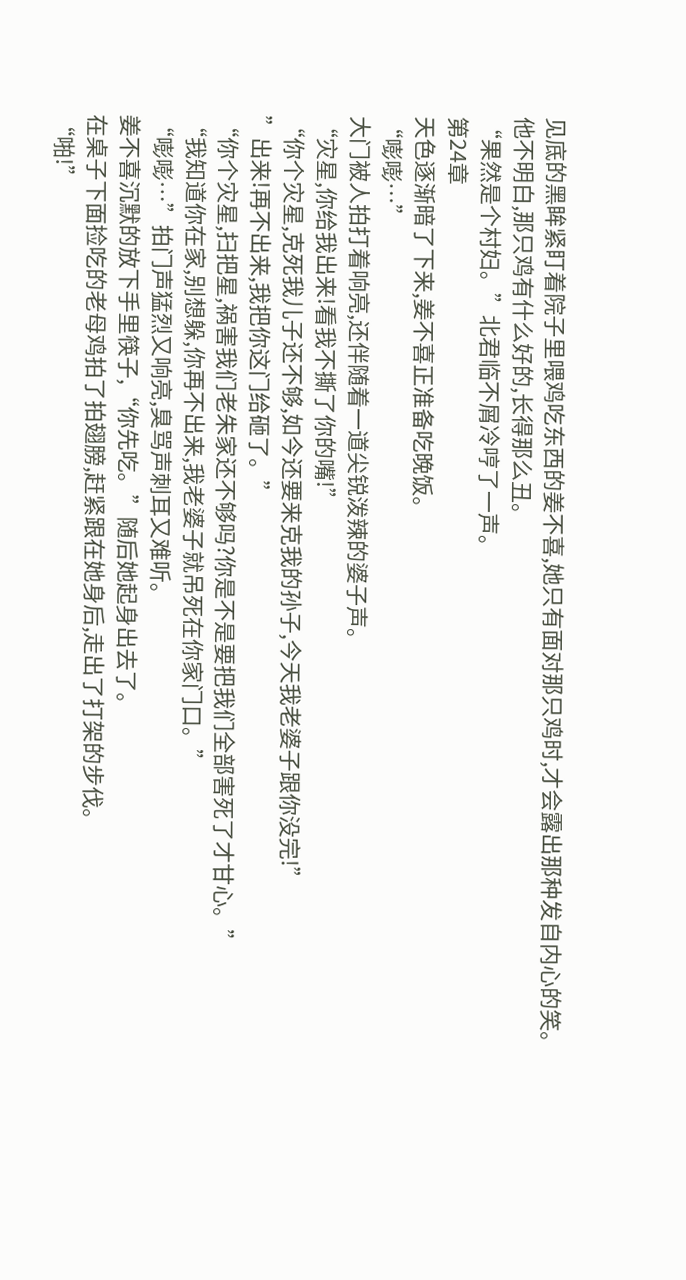见底的黑眸紧盯着院子里喂鸡吃东西的姜不喜,她只有面对那只鸡时,才会露出那种发自内心的笑。
他不明白,那只鸡有什么好的,长得那么丑。
“果然是个村妇。”北君临不屑冷哼了一声。
第24章
天色逐渐暗了下来,姜不喜正准备吃晚饭。
“嘭嘭…”
大门被人拍打着响亮,还伴随着一道尖锐泼辣的婆子声。
“灾星,你给我出来!看我不撕了你的嘴!”
“你个灾星,克死我儿子还不够,如今还要来克我的孙子,今天我老婆子跟你没完!”
”出来!再不出来,我把你这门给砸了。”
“你个灾星,扫把星,祸害我们老朱家还不够吗?你是不是要把我们全部害死了才甘心。”
“我知道你在家,别想躲,你再不出来,我老婆子就吊死在你家门口。”
“嘭嘭…”拍门声猛烈又响亮,臭骂声刺耳又难听。
姜不喜沉默的放下手里筷子,“你先吃。”随后她起身出去了。
在桌子下面捡吃的老母鸡拍了拍翅膀,赶紧跟在她身后,走出了打架的步伐。
“啪!”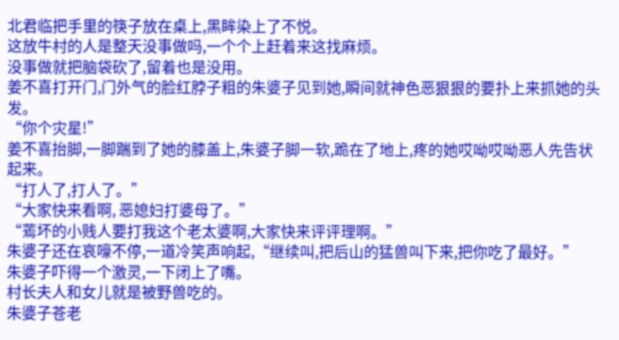北君临把手里的筷子放在桌上,黑眸染上了不悦。
这放牛村的人是整天没事做吗,一个个上赶着来这找麻烦。
没事做就把脑袋砍了,留着也是没用。
姜不喜打开门,门外气的脸红脖子粗的朱婆子见到她,瞬间就神色恶狠狠的要扑上来抓她的头发。
“你个灾星!”
姜不喜抬脚,一脚踹到了她的膝盖上,朱婆子脚一软,跪在了地上,疼的她哎呦哎呦恶人先告状起来。
“打人了,打人了。”
“大家快来看啊, 恶媳妇打婆母了。”
“蔫坏的小贱人要打我这个老太婆啊,大家快来评评理啊。”
朱婆子还在哀嚎不停,一道冷笑声响起,“继续叫,把后山的猛兽叫下来,把你吃了最好。”
朱婆子吓得一个激灵,一下闭上了嘴。
村长夫人和女儿就是被野兽吃的。
朱婆子苍老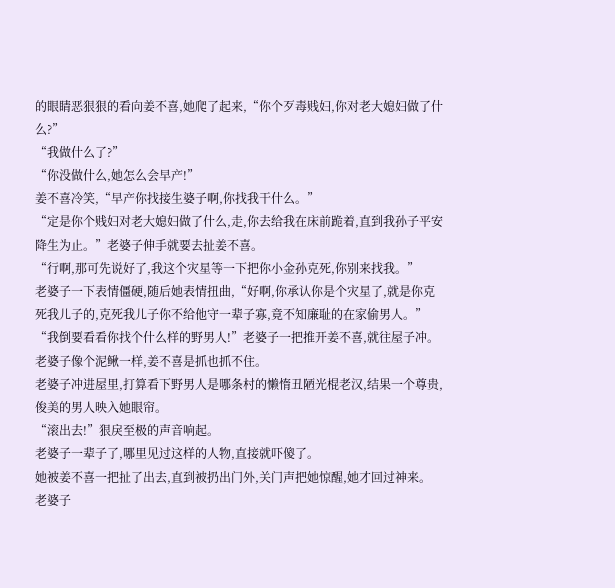的眼睛恶狠狠的看向姜不喜,她爬了起来,“你个歹毒贱妇,你对老大媳妇做了什么?”
“我做什么了?”
“你没做什么,她怎么会早产!”
姜不喜冷笑,“早产你找接生婆子啊,你找我干什么。”
“定是你个贱妇对老大媳妇做了什么,走,你去给我在床前跪着,直到我孙子平安降生为止。”老婆子伸手就要去扯姜不喜。
“行啊,那可先说好了,我这个灾星等一下把你小金孙克死,你别来找我。”
老婆子一下表情僵硬,随后她表情扭曲,“好啊,你承认你是个灾星了,就是你克死我儿子的,克死我儿子你不给他守一辈子寡,竟不知廉耻的在家偷男人。”
“我倒要看看你找个什么样的野男人!”老婆子一把推开姜不喜,就往屋子冲。
老婆子像个泥鳅一样,姜不喜是抓也抓不住。
老婆子冲进屋里,打算看下野男人是哪条村的懒惰丑陋光棍老汉,结果一个尊贵,俊美的男人映入她眼帘。
“滚出去!”狠戾至极的声音响起。
老婆子一辈子了,哪里见过这样的人物,直接就吓傻了。
她被姜不喜一把扯了出去,直到被扔出门外,关门声把她惊醒,她才回过神来。
老婆子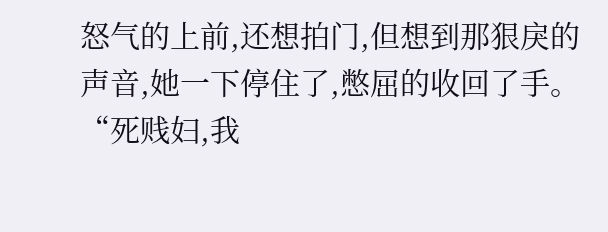怒气的上前,还想拍门,但想到那狠戾的声音,她一下停住了,憋屈的收回了手。
“死贱妇,我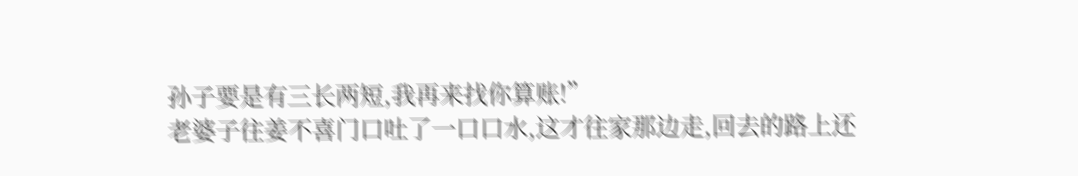孙子要是有三长两短,我再来找你算账!”
老婆子往姜不喜门口吐了一口口水,这才往家那边走,回去的路上还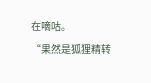在嘀咕。
“果然是狐狸精转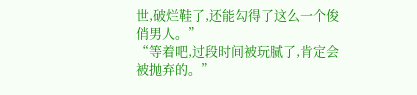世,破烂鞋了,还能勾得了这么一个俊俏男人。”
“等着吧,过段时间被玩腻了,肯定会被抛弃的。”